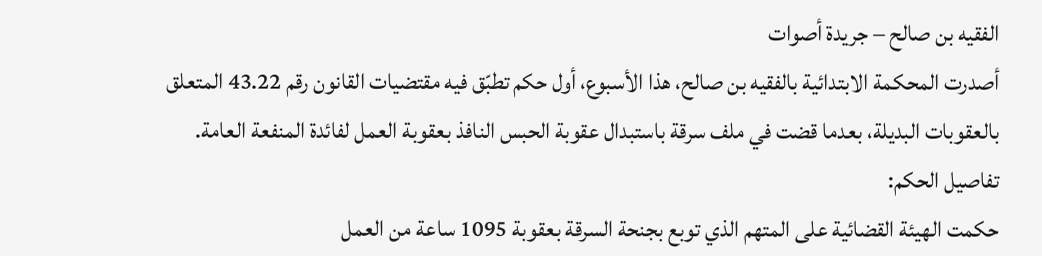الفقيه بن صالح – جريدة أصوات
أصدرت المحكمة الابتدائية بالفقيه بن صالح، هذا الأسبوع، أول حكم تطبّق فيه مقتضيات القانون رقم 43.22 المتعلق بالعقوبات البديلة، بعدما قضت في ملف سرقة باستبدال عقوبة الحبس النافذ بعقوبة العمل لفائدة المنفعة العامة.
تفاصيل الحكم:
حكمت الهيئة القضائية على المتهم الذي توبع بجنحة السرقة بعقوبة 1095 ساعة من العمل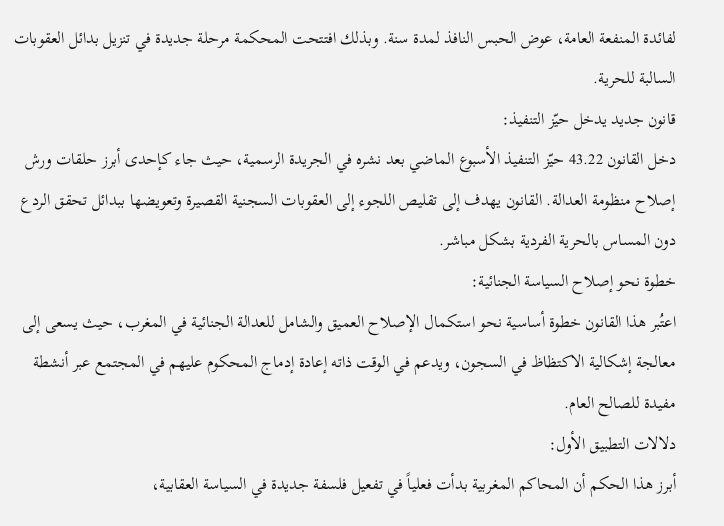لفائدة المنفعة العامة، عوض الحبس النافذ لمدة سنة. وبذلك افتتحت المحكمة مرحلة جديدة في تنزيل بدائل العقوبات السالبة للحرية.
قانون جديد يدخل حيّز التنفيذ:
دخل القانون 43.22 حيّز التنفيذ الأسبوع الماضي بعد نشره في الجريدة الرسمية، حيث جاء كإحدى أبرز حلقات ورش إصلاح منظومة العدالة. القانون يهدف إلى تقليص اللجوء إلى العقوبات السجنية القصيرة وتعويضها ببدائل تحقق الردع دون المساس بالحرية الفردية بشكل مباشر.
خطوة نحو إصلاح السياسة الجنائية:
اعتُبر هذا القانون خطوة أساسية نحو استكمال الإصلاح العميق والشامل للعدالة الجنائية في المغرب، حيث يسعى إلى معالجة إشكالية الاكتظاظ في السجون، ويدعم في الوقت ذاته إعادة إدماج المحكوم عليهم في المجتمع عبر أنشطة مفيدة للصالح العام.
دلالات التطبيق الأول:
أبرز هذا الحكم أن المحاكم المغربية بدأت فعلياً في تفعيل فلسفة جديدة في السياسة العقابية،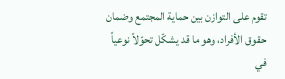تقوم على التوازن بين حماية المجتمع وضمان حقوق الأفراد، وهو ما قد يشكّل تحوّلاً نوعياً في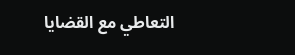التعاطي مع القضايا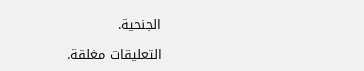الجنحية.

التعليقات مغلقة.